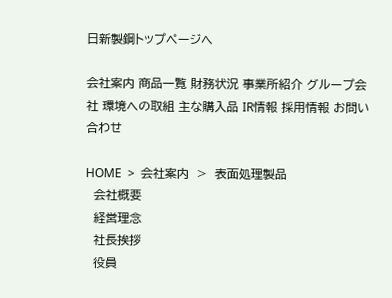日新製鋼トップページへ

会社案内 商品一覧 財務状況 事業所紹介 グループ会社 環境への取組 主な購入品 IR情報 採用情報 お問い合わせ

HOME  >  会社案内  >  表面処理製品
  会社概要
  経営理念
  社長挨拶
  役員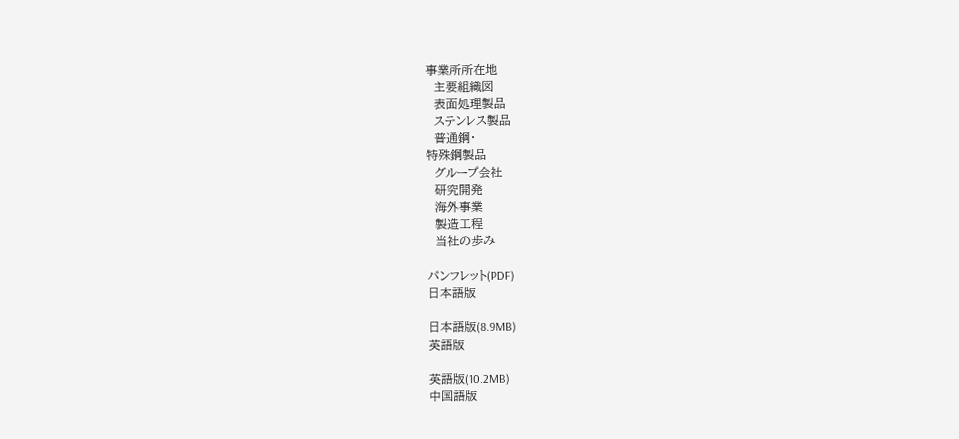事業所所在地
  主要組織図
  表面処理製品
  ステンレス製品
  普通鋼・
特殊鋼製品
  グループ会社
  研究開発
  海外事業
  製造工程
  当社の歩み

パンフレット(PDF)
日本語版

日本語版(8.9MB)
英語版

英語版(10.2MB)
中国語版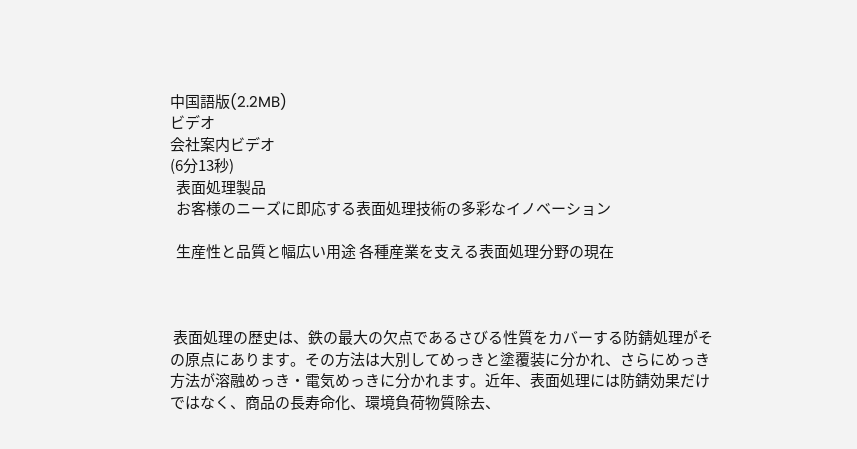中国語版(2.2MB)
ビデオ
会社案内ビデオ
(6分13秒)
  表面処理製品
  お客様のニーズに即応する表面処理技術の多彩なイノベーション

  生産性と品質と幅広い用途 各種産業を支える表面処理分野の現在



 表面処理の歴史は、鉄の最大の欠点であるさびる性質をカバーする防錆処理がその原点にあります。その方法は大別してめっきと塗覆装に分かれ、さらにめっき方法が溶融めっき・電気めっきに分かれます。近年、表面処理には防錆効果だけではなく、商品の長寿命化、環境負荷物質除去、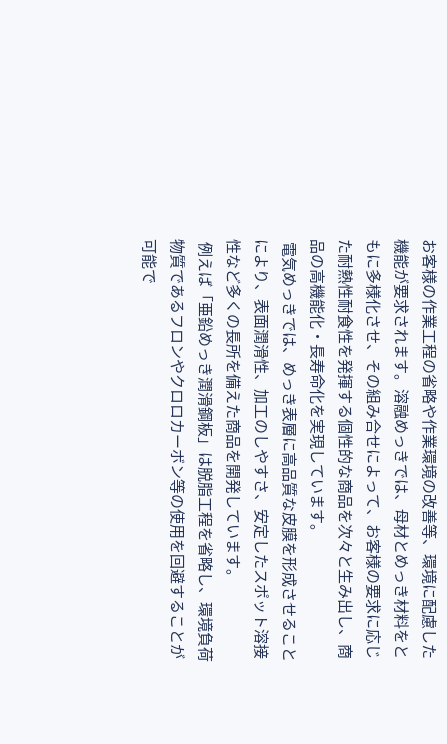お客様の作業工程の省略や作業環境の改善等、環境に配慮した機能が要求されます。溶融めっきでは、母材とめっき材料をともに多様化させ、その組み合せによって、お客様の要求に応じた耐熱性耐食性を発揮する個性的な商品を次々と生み出し、商品の高機能化・長寿命化を実現しています。
 電気めっきでは、めっき表層に高品質な皮膜を形成させることにより、表面潤滑性、加工のしやすさ、安定したスポット溶接性など多くの長所を備えた商品を開発しています。
 例えば「亜鉛めっき潤滑鋼板」は脱脂工程を省略し、環境負荷物質であるフロンやクロロカーボン等の使用を回避することが可能で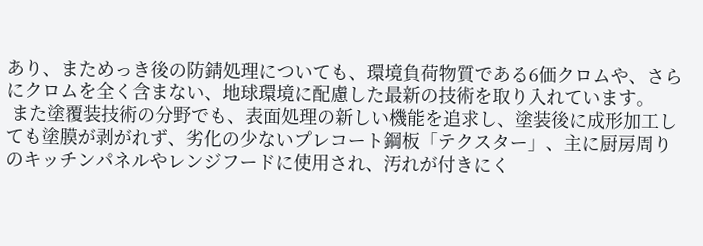あり、まためっき後の防錆処理についても、環境負荷物質である6価クロムや、さらにクロムを全く含まない、地球環境に配慮した最新の技術を取り入れています。
 また塗覆装技術の分野でも、表面処理の新しい機能を追求し、塗装後に成形加工しても塗膜が剥がれず、劣化の少ないプレコート鋼板「テクスター」、主に厨房周りのキッチンパネルやレンジフードに使用され、汚れが付きにく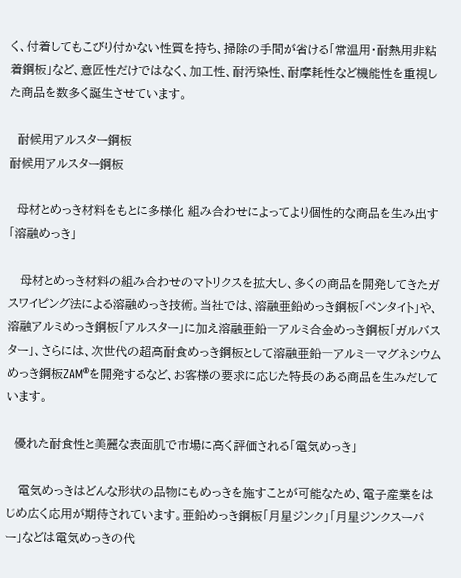く、付着してもこびり付かない性質を持ち、掃除の手間が省ける「常温用・耐熱用非粘着鋼板」など、意匠性だけではなく、加工性、耐汚染性、耐摩耗性など機能性を重視した商品を数多く誕生させています。

  耐候用アルスター鋼板
耐候用アルスター鋼板

  母材とめっき材料をもとに多様化 組み合わせによってより個性的な商品を生み出す「溶融めっき」

   母材とめっき材料の組み合わせのマトリクスを拡大し、多くの商品を開発してきたガスワイピング法による溶融めっき技術。当社では、溶融亜鉛めっき鋼板「ペンタイト」や、溶融アルミめっき鋼板「アルスター」に加え溶融亜鉛―アルミ合金めっき鋼板「ガルバスター」、さらには、次世代の超高耐食めっき鋼板として溶融亜鉛―アルミ―マグネシウムめっき鋼板ZAM®を開発するなど、お客様の要求に応じた特長のある商品を生みだしています。

  優れた耐食性と美麗な表面肌で市場に高く評価される「電気めっき」

   電気めっきはどんな形状の品物にもめっきを施すことが可能なため、電子産業をはじめ広く応用が期待されています。亜鉛めっき鋼板「月星ジンク」「月星ジンクスーパー」などは電気めっきの代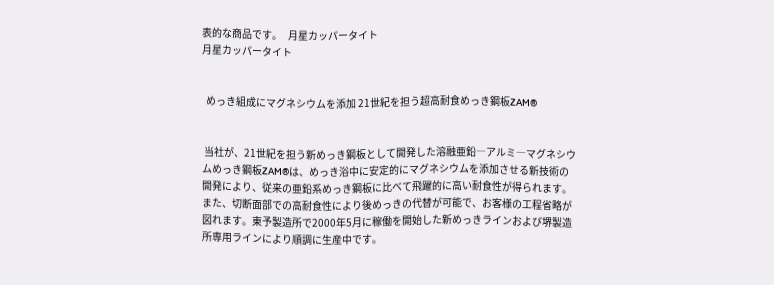表的な商品です。   月星カッパータイト
月星カッパータイト


  めっき組成にマグネシウムを添加 21世紀を担う超高耐食めっき鋼板ZAM®


 当社が、21世紀を担う新めっき鋼板として開発した溶融亜鉛―アルミ―マグネシウムめっき鋼板ZAM®は、めっき浴中に安定的にマグネシウムを添加させる新技術の開発により、従来の亜鉛系めっき鋼板に比べて飛躍的に高い耐食性が得られます。また、切断面部での高耐食性により後めっきの代替が可能で、お客様の工程省略が図れます。東予製造所で2000年5月に稼働を開始した新めっきラインおよび堺製造所専用ラインにより順調に生産中です。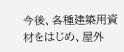今後、各種建築用資材をはじめ、屋外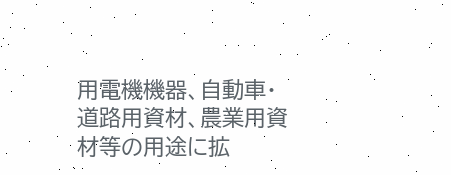用電機機器、自動車・道路用資材、農業用資材等の用途に拡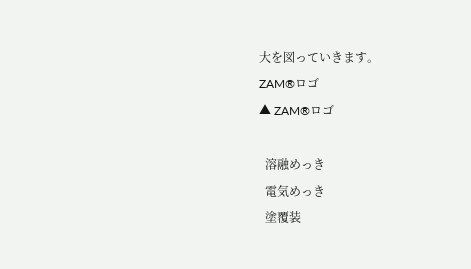大を図っていきます。
ZAM®ロゴ
▲ ZAM®ロゴ

  溶融めっき
  電気めっき
  塗覆装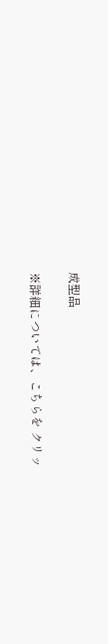成型品

※詳細については、こちらを クリッ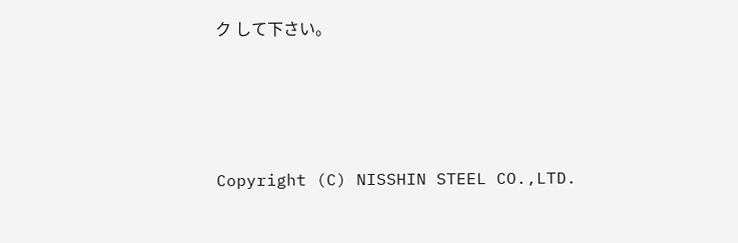ク して下さい。




Copyright (C) NISSHIN STEEL CO.,LTD.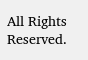All Rights Reserved.